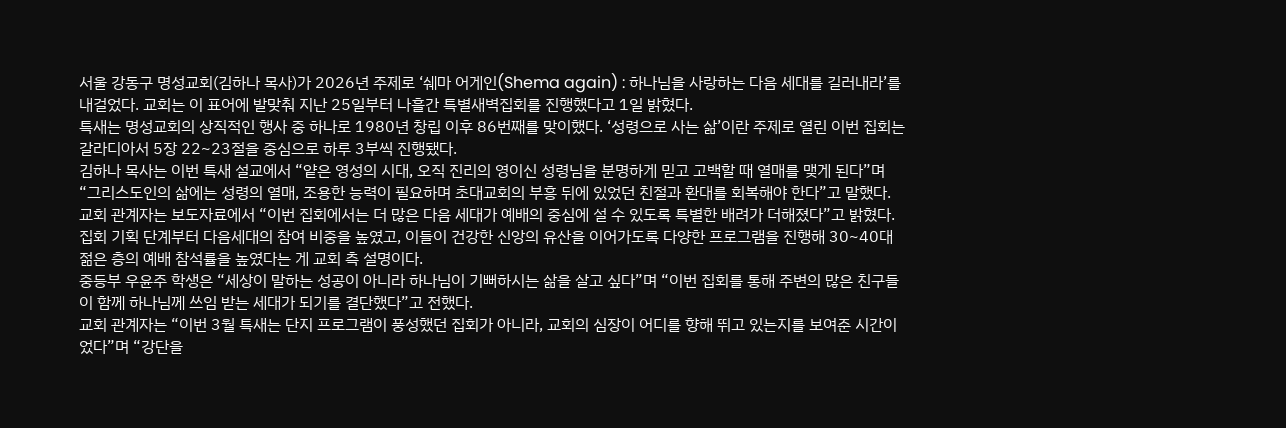서울 강동구 명성교회(김하나 목사)가 2026년 주제로 ‘쉐마 어게인(Shema again) : 하나님을 사랑하는 다음 세대를 길러내라’를 내걸었다. 교회는 이 표어에 발맞춰 지난 25일부터 나흘간 특별새벽집회를 진행했다고 1일 밝혔다.
특새는 명성교회의 상직적인 행사 중 하나로 1980년 창립 이후 86번째를 맞이했다. ‘성령으로 사는 삶’이란 주제로 열린 이번 집회는 갈라디아서 5장 22~23절을 중심으로 하루 3부씩 진행됐다.
김하나 목사는 이번 특새 설교에서 “얕은 영성의 시대, 오직 진리의 영이신 성령님을 분명하게 믿고 고백할 때 열매를 맺게 된다”며 “그리스도인의 삶에는 성령의 열매, 조용한 능력이 필요하며 초대교회의 부흥 뒤에 있었던 친절과 환대를 회복해야 한다”고 말했다.
교회 관계자는 보도자료에서 “이번 집회에서는 더 많은 다음 세대가 예배의 중심에 설 수 있도록 특별한 배려가 더해졌다”고 밝혔다. 집회 기획 단계부터 다음세대의 참여 비중을 높였고, 이들이 건강한 신앙의 유산을 이어가도록 다양한 프로그램을 진행해 30~40대 젊은 층의 예배 참석률을 높였다는 게 교회 측 설명이다.
중등부 우윤주 학생은 “세상이 말하는 성공이 아니라 하나님이 기뻐하시는 삶을 살고 싶다”며 “이번 집회를 통해 주변의 많은 친구들이 함께 하나님께 쓰임 받는 세대가 되기를 결단했다”고 전했다.
교회 관계자는 “이번 3월 특새는 단지 프로그램이 풍성했던 집회가 아니라, 교회의 심장이 어디를 향해 뛰고 있는지를 보여준 시간이었다”며 “강단을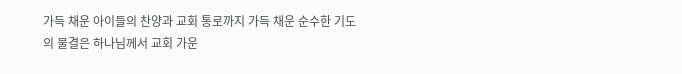가득 채운 아이들의 찬양과 교회 통로까지 가득 채운 순수한 기도의 물결은 하나님께서 교회 가운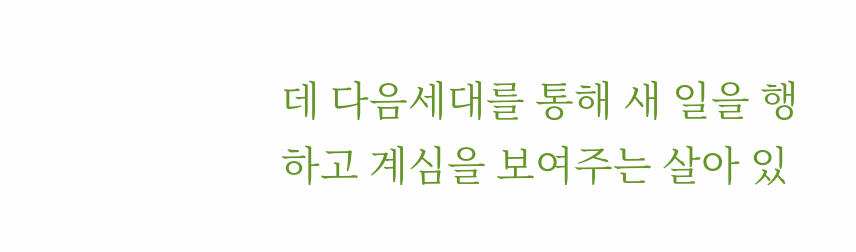데 다음세대를 통해 새 일을 행하고 계심을 보여주는 살아 있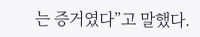는 증거였다”고 말했다.